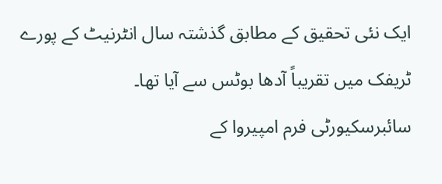ایک نئی تحقیق کے مطابق گذشتہ سال انٹرنیٹ کے پورے ٹریفک میں تقریباً آدھا بوٹس سے آیا تھا۔
سائبرسکیورٹی فرم امپیروا کے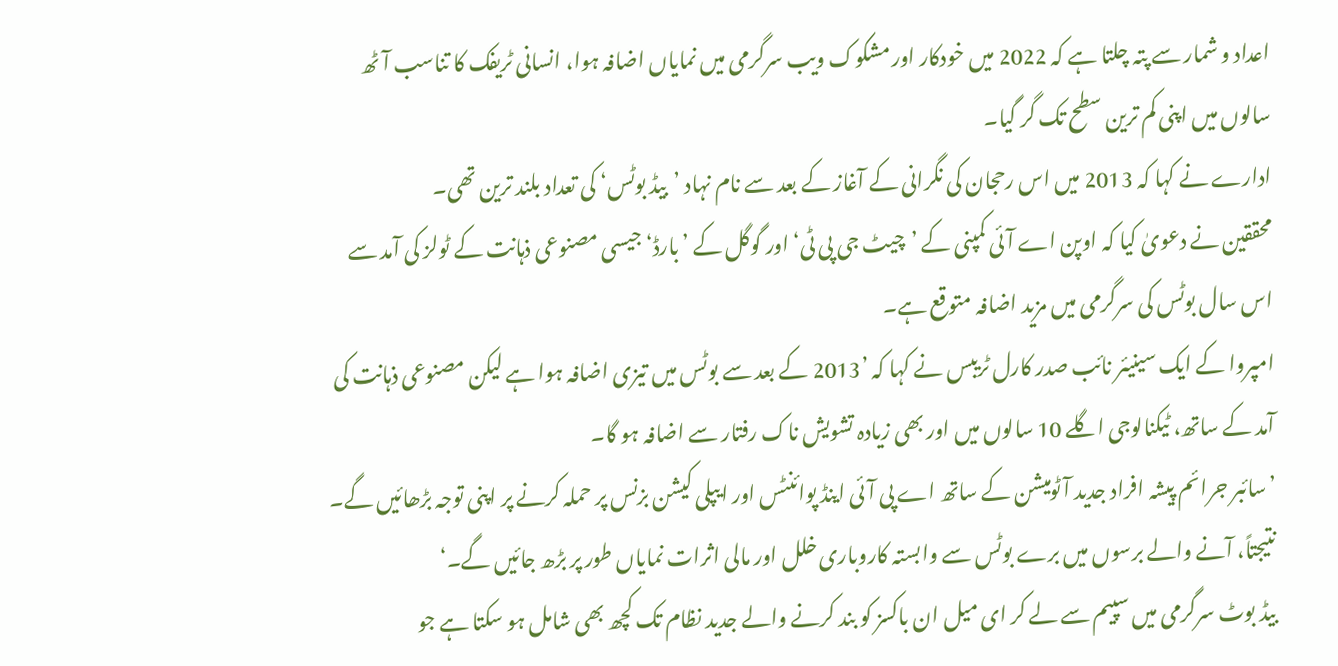اعداد و شمار سے پتہ چلتا ہے کہ 2022 میں خودکار اور مشکوک ویب سرگرمی میں نمایاں اضافہ ہوا، انسانی ٹریفک کا تناسب آٹھ سالوں میں اپنی کم ترین سطح تک گر گیا۔
ادارے نے کہا کہ 2013 میں اس رحجان کی نگرانی کے آغاز کے بعد سے نام نہاد ’بیڈ بوٹس‘ کی تعداد بلند ترین تھی۔
محققین نے دعویٰ کیا کہ اوپن اے آئی کمپنی کے ’چیٹ جی پی ٹی‘ اور گوگل کے ’بارڈ‘ جیسی مصنوعی ذہانت کے ٹولز کی آمد سے اس سال بوٹس کی سرگرمی میں مزید اضافہ متوقع ہے۔
امپروا کے ایک سینیئر نائب صدر کارل ٹریبس نے کہا کہ ’2013 کے بعد سے بوٹس میں تیزی اضافہ ہوا ہے لیکن مصنوعی ذہانت کی آمد کے ساتھ، ٹیکنالوجی اگلے 10 سالوں میں اور بھی زیادہ تشویش ناک رفتار سے اضافہ ہو گا۔
’سائبر جرائم پیشہ افراد جدید آٹومیشن کے ساتھ اے پی آئی اینڈ پوائنٹس اور ایپلی کیشن بزنس پر حملہ کرنے پر اپنی توجہ بڑھائیں گے۔ نتیجتاً، آنے والے برسوں میں برے بوٹس سے وابستہ کاروباری خلل اور مالی اثرات نمایاں طور پر بڑھ جائیں گے۔‘
بیڈ بوٹ سرگرمی میں سپیم سے لے کر ای میل ان باکسز کو بند کرنے والے جدید نظام تک کچھ بھی شامل ہو سکتا ہے جو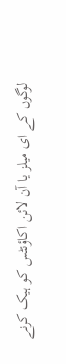لوگوں کے ای میلز یا آن لائن اکاؤنٹس کو ہیک کرنے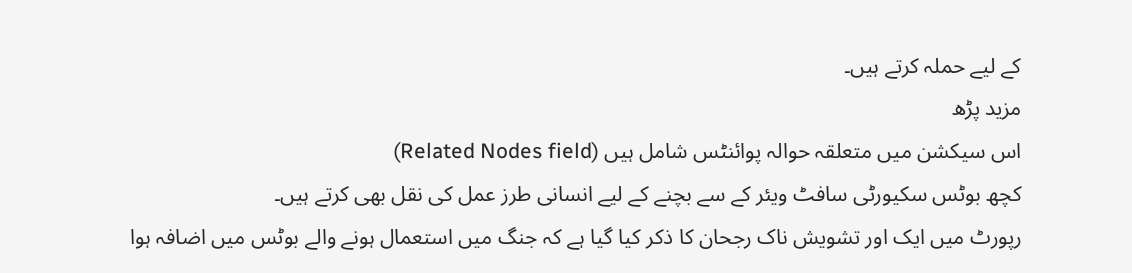کے لیے حملہ کرتے ہیں۔
مزید پڑھ
اس سیکشن میں متعلقہ حوالہ پوائنٹس شامل ہیں (Related Nodes field)
کچھ بوٹس سکیورٹی سافٹ ویئر کے سے بچنے کے لیے انسانی طرز عمل کی نقل بھی کرتے ہیں۔
رپورٹ میں ایک اور تشویش ناک رجحان کا ذکر کیا گیا ہے کہ جنگ میں استعمال ہونے والے بوٹس میں اضافہ ہوا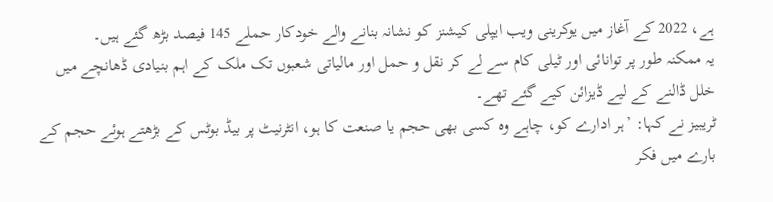ہے، 2022 کے آغاز میں یوکرینی ویب ایپلی کیشنز کو نشانہ بنانے والے خودکار حملے 145 فیصد بڑھ گئے ہیں۔
یہ ممکنہ طور پر توانائی اور ٹیلی کام سے لے کر نقل و حمل اور مالیاتی شعبوں تک ملک کے اہم بنیادی ڈھانچے میں خلل ڈالنے کے لیے ڈیزائن کیے گئے تھے۔
ٹریبیز نے کہا: ’ہر ادارے کو، چاہے وہ کسی بھی حجم یا صنعت کا ہو، انٹرنیٹ پر بیڈ بوٹس کے بڑھتے ہوئے حجم کے بارے میں فکر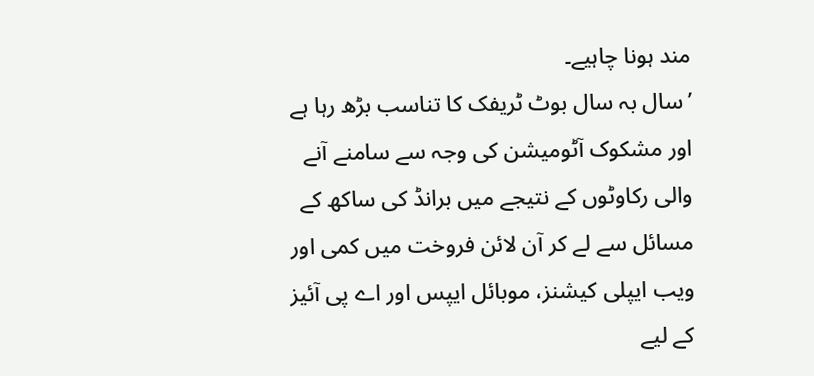مند ہونا چاہیے۔
’سال بہ سال بوٹ ٹریفک کا تناسب بڑھ رہا ہے اور مشکوک آٹومیشن کی وجہ سے سامنے آنے والی رکاوٹوں کے نتیجے میں برانڈ کی ساکھ کے مسائل سے لے کر آن لائن فروخت میں کمی اور ویب ایپلی کیشنز، موبائل ایپس اور اے پی آئیز کے لیے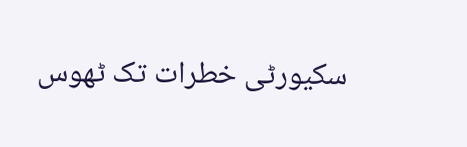سکیورٹی خطرات تک ٹھوس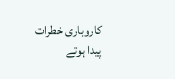کاروباری خطرات پیدا ہوتے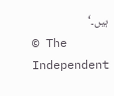ہیں۔‘
© The Independent